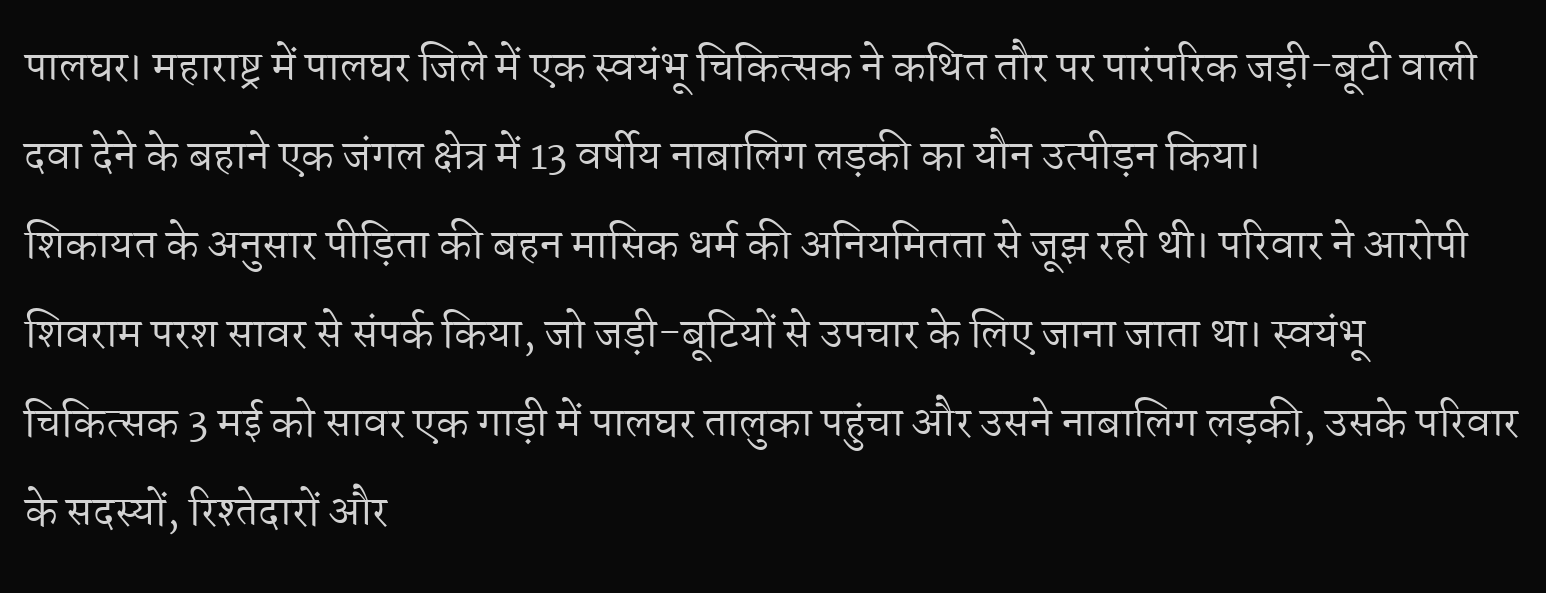पालघर। महाराष्ट्र में पालघर जिले में एक स्वयंभू चिकित्सक ने कथित तौर पर पारंपरिक जड़ी-बूटी वाली दवा देने के बहाने एक जंगल क्षेत्र में 13 वर्षीय नाबालिग लड़की का यौन उत्पीड़न किया।
शिकायत के अनुसार पीड़िता की बहन मासिक धर्म की अनियमितता से जूझ रही थी। परिवार ने आरोपी शिवराम परश सावर से संपर्क किया, जो जड़ी-बूटियों से उपचार के लिए जाना जाता था। स्वयंभू चिकित्सक 3 मई को सावर एक गाड़ी में पालघर तालुका पहुंचा और उसने नाबालिग लड़की, उसके परिवार के सदस्यों, रिश्तेदारों और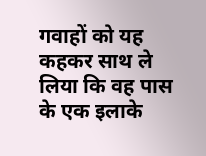गवाहों को यह कहकर साथ ले लिया कि वह पास के एक इलाके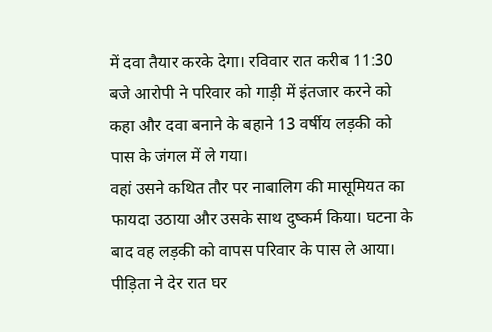में दवा तैयार करके देगा। रविवार रात करीब 11:30 बजे आरोपी ने परिवार को गाड़ी में इंतजार करने को कहा और दवा बनाने के बहाने 13 वर्षीय लड़की को पास के जंगल में ले गया।
वहां उसने कथित तौर पर नाबालिग की मासूमियत का फायदा उठाया और उसके साथ दुष्कर्म किया। घटना के बाद वह लड़की को वापस परिवार के पास ले आया। पीड़िता ने देर रात घर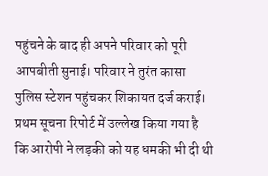पहुंचने के बाद ही अपने परिवार को पूरी आपबीती सुनाई। परिवार ने तुरंत कासा पुलिस स्टेशन पहुंचकर शिकायत दर्ज कराई। प्रथम सूचना रिपोर्ट में उल्लेख किया गया है कि आरोपी ने लड़की को यह धमकी भी दी थी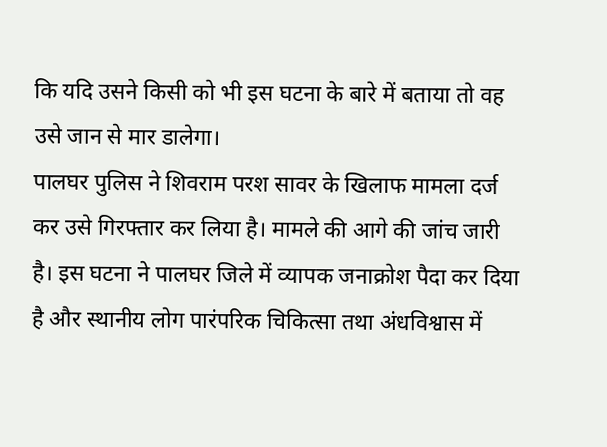कि यदि उसने किसी को भी इस घटना के बारे में बताया तो वह उसे जान से मार डालेगा।
पालघर पुलिस ने शिवराम परश सावर के खिलाफ मामला दर्ज कर उसे गिरफ्तार कर लिया है। मामले की आगे की जांच जारी है। इस घटना ने पालघर जिले में व्यापक जनाक्रोश पैदा कर दिया है और स्थानीय लोग पारंपरिक चिकित्सा तथा अंधविश्वास में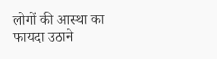लोगों की आस्था का फायदा उठाने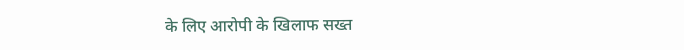के लिए आरोपी के खिलाफ सख्त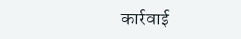कार्रवाई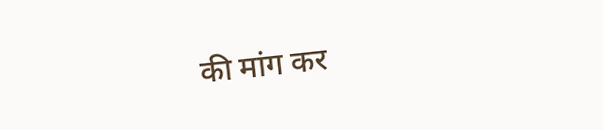की मांग कर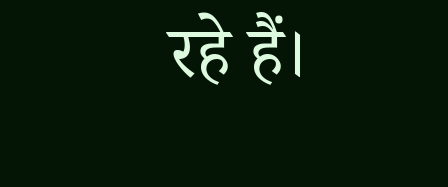रहे हैं।